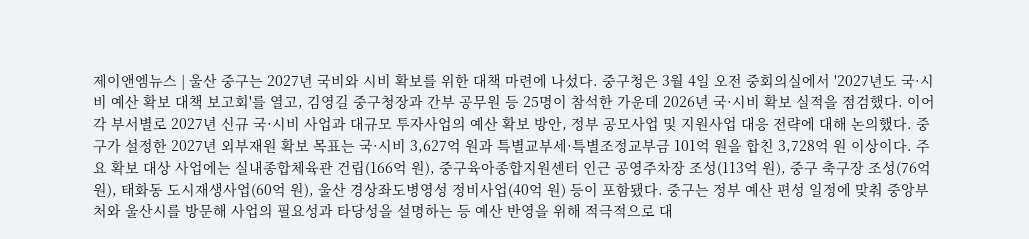제이앤엠뉴스 | 울산 중구는 2027년 국비와 시비 확보를 위한 대책 마련에 나섰다. 중구청은 3월 4일 오전 중회의실에서 '2027년도 국·시비 예산 확보 대책 보고회'를 열고, 김영길 중구청장과 간부 공무원 등 25명이 참석한 가운데 2026년 국·시비 확보 실적을 점검했다. 이어 각 부서별로 2027년 신규 국·시비 사업과 대규모 투자사업의 예산 확보 방안, 정부 공모사업 및 지원사업 대응 전략에 대해 논의했다. 중구가 설정한 2027년 외부재원 확보 목표는 국·시비 3,627억 원과 특별교부세·특별조정교부금 101억 원을 합친 3,728억 원 이상이다. 주요 확보 대상 사업에는 실내종합체육관 건립(166억 원), 중구육아종합지원센터 인근 공영주차장 조성(113억 원), 중구 축구장 조성(76억 원), 태화동 도시재생사업(60억 원), 울산 경상좌도병영성 정비사업(40억 원) 등이 포함됐다. 중구는 정부 예산 편성 일정에 맞춰 중앙부처와 울산시를 방문해 사업의 필요성과 타당성을 설명하는 등 예산 반영을 위해 적극적으로 대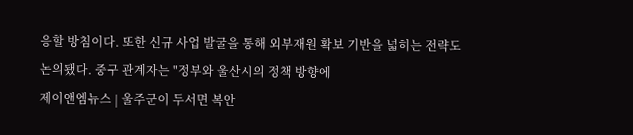응할 방침이다. 또한 신규 사업 발굴을 통해 외부재원 확보 기반을 넓히는 전략도 논의됐다. 중구 관계자는 "정부와 울산시의 정책 방향에
제이앤엠뉴스 | 울주군이 두서면 복안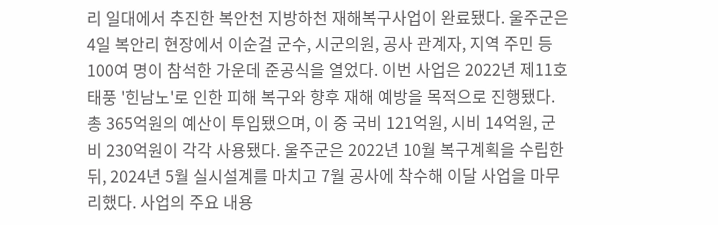리 일대에서 추진한 복안천 지방하천 재해복구사업이 완료됐다. 울주군은 4일 복안리 현장에서 이순걸 군수, 시군의원, 공사 관계자, 지역 주민 등 100여 명이 참석한 가운데 준공식을 열었다. 이번 사업은 2022년 제11호 태풍 '힌남노'로 인한 피해 복구와 향후 재해 예방을 목적으로 진행됐다. 총 365억원의 예산이 투입됐으며, 이 중 국비 121억원, 시비 14억원, 군비 230억원이 각각 사용됐다. 울주군은 2022년 10월 복구계획을 수립한 뒤, 2024년 5월 실시설계를 마치고 7월 공사에 착수해 이달 사업을 마무리했다. 사업의 주요 내용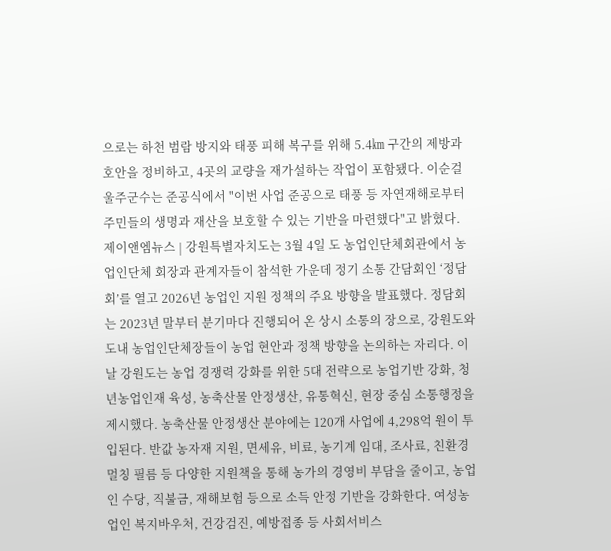으로는 하천 범람 방지와 태풍 피해 복구를 위해 5.4㎞ 구간의 제방과 호안을 정비하고, 4곳의 교량을 재가설하는 작업이 포함됐다. 이순걸 울주군수는 준공식에서 "이번 사업 준공으로 태풍 등 자연재해로부터 주민들의 생명과 재산을 보호할 수 있는 기반을 마련했다"고 밝혔다.
제이앤엠뉴스 | 강원특별자치도는 3월 4일 도 농업인단체회관에서 농업인단체 회장과 관계자들이 참석한 가운데 정기 소통 간담회인 ‘정담회’를 열고 2026년 농업인 지원 정책의 주요 방향을 발표했다. 정담회는 2023년 말부터 분기마다 진행되어 온 상시 소통의 장으로, 강원도와 도내 농업인단체장들이 농업 현안과 정책 방향을 논의하는 자리다. 이날 강원도는 농업 경쟁력 강화를 위한 5대 전략으로 농업기반 강화, 청년농업인재 육성, 농축산물 안정생산, 유통혁신, 현장 중심 소통행정을 제시했다. 농축산물 안정생산 분야에는 120개 사업에 4,298억 원이 투입된다. 반값 농자재 지원, 면세유, 비료, 농기계 임대, 조사료, 친환경 멀칭 필름 등 다양한 지원책을 통해 농가의 경영비 부담을 줄이고, 농업인 수당, 직불금, 재해보험 등으로 소득 안정 기반을 강화한다. 여성농업인 복지바우처, 건강검진, 예방접종 등 사회서비스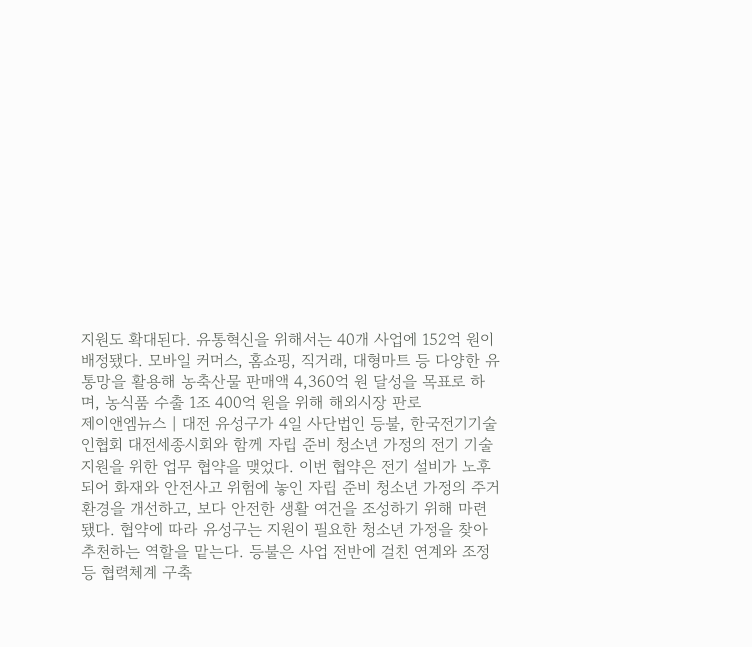지원도 확대된다. 유통혁신을 위해서는 40개 사업에 152억 원이 배정됐다. 모바일 커머스, 홈쇼핑, 직거래, 대형마트 등 다양한 유통망을 활용해 농축산물 판매액 4,360억 원 달성을 목표로 하며, 농식품 수출 1조 400억 원을 위해 해외시장 판로
제이앤엠뉴스 | 대전 유성구가 4일 사단법인 등불, 한국전기기술인협회 대전세종시회와 함께 자립 준비 청소년 가정의 전기 기술 지원을 위한 업무 협약을 맺었다. 이번 협약은 전기 설비가 노후되어 화재와 안전사고 위험에 놓인 자립 준비 청소년 가정의 주거 환경을 개선하고, 보다 안전한 생활 여건을 조성하기 위해 마련됐다. 협약에 따라 유성구는 지원이 필요한 청소년 가정을 찾아 추천하는 역할을 맡는다. 등불은 사업 전반에 걸친 연계와 조정 등 협력체계 구축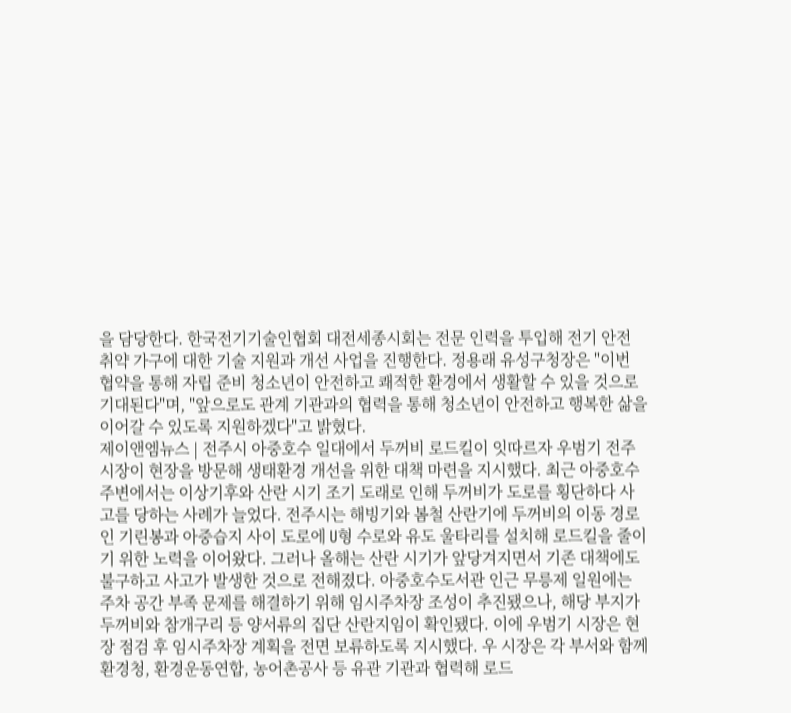을 담당한다. 한국전기기술인협회 대전세종시회는 전문 인력을 투입해 전기 안전 취약 가구에 대한 기술 지원과 개선 사업을 진행한다. 정용래 유성구청장은 "이번 협약을 통해 자립 준비 청소년이 안전하고 쾌적한 환경에서 생활할 수 있을 것으로 기대된다"며, "앞으로도 관계 기관과의 협력을 통해 청소년이 안전하고 행복한 삶을 이어갈 수 있도록 지원하겠다"고 밝혔다.
제이앤엠뉴스 | 전주시 아중호수 일대에서 두꺼비 로드킬이 잇따르자 우범기 전주시장이 현장을 방문해 생태환경 개선을 위한 대책 마련을 지시했다. 최근 아중호수 주변에서는 이상기후와 산란 시기 조기 도래로 인해 두꺼비가 도로를 횡단하다 사고를 당하는 사례가 늘었다. 전주시는 해빙기와 봄철 산란기에 두꺼비의 이동 경로인 기린봉과 아중습지 사이 도로에 U형 수로와 유도 울타리를 설치해 로드킬을 줄이기 위한 노력을 이어왔다. 그러나 올해는 산란 시기가 앞당겨지면서 기존 대책에도 불구하고 사고가 발생한 것으로 전해졌다. 아중호수도서관 인근 무릉제 일원에는 주차 공간 부족 문제를 해결하기 위해 임시주차장 조성이 추진됐으나, 해당 부지가 두꺼비와 참개구리 등 양서류의 집단 산란지임이 확인됐다. 이에 우범기 시장은 현장 점검 후 임시주차장 계획을 전면 보류하도록 지시했다. 우 시장은 각 부서와 함께 환경청, 환경운동연합, 농어촌공사 등 유관 기관과 협력해 로드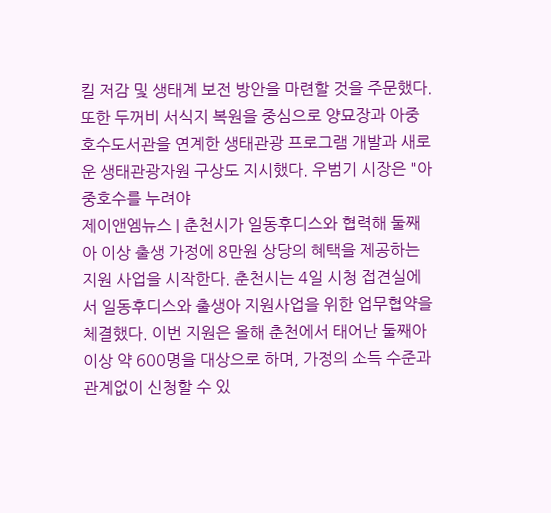킬 저감 및 생태계 보전 방안을 마련할 것을 주문했다. 또한 두꺼비 서식지 복원을 중심으로 양묘장과 아중호수도서관을 연계한 생태관광 프로그램 개발과 새로운 생태관광자원 구상도 지시했다. 우범기 시장은 "아중호수를 누려야
제이앤엠뉴스 | 춘천시가 일동후디스와 협력해 둘째아 이상 출생 가정에 8만원 상당의 혜택을 제공하는 지원 사업을 시작한다. 춘천시는 4일 시청 접견실에서 일동후디스와 출생아 지원사업을 위한 업무협약을 체결했다. 이번 지원은 올해 춘천에서 태어난 둘째아 이상 약 600명을 대상으로 하며, 가정의 소득 수준과 관계없이 신청할 수 있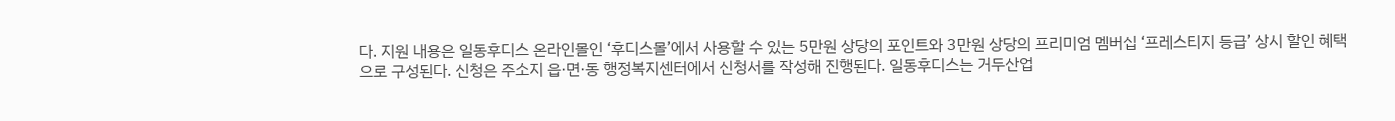다. 지원 내용은 일동후디스 온라인몰인 ‘후디스몰’에서 사용할 수 있는 5만원 상당의 포인트와 3만원 상당의 프리미엄 멤버십 ‘프레스티지 등급’ 상시 할인 혜택으로 구성된다. 신청은 주소지 읍·면·동 행정복지센터에서 신청서를 작성해 진행된다. 일동후디스는 거두산업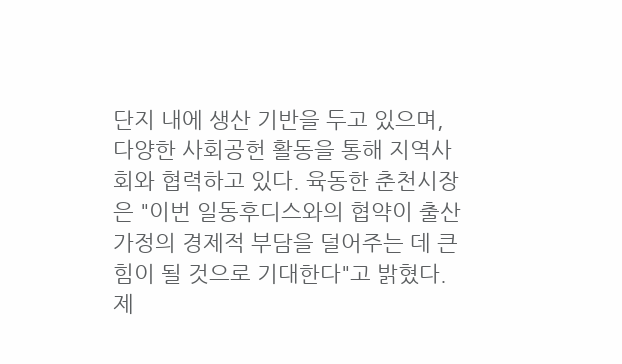단지 내에 생산 기반을 두고 있으며, 다양한 사회공헌 활동을 통해 지역사회와 협력하고 있다. 육동한 춘천시장은 "이번 일동후디스와의 협약이 출산 가정의 경제적 부담을 덜어주는 데 큰 힘이 될 것으로 기대한다"고 밝혔다.
제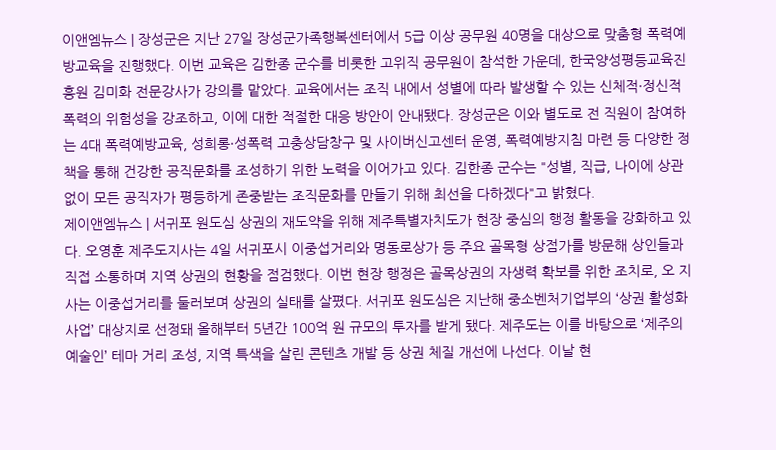이앤엠뉴스 | 장성군은 지난 27일 장성군가족행복센터에서 5급 이상 공무원 40명을 대상으로 맞춤형 폭력예방교육을 진행했다. 이번 교육은 김한종 군수를 비롯한 고위직 공무원이 참석한 가운데, 한국양성평등교육진흥원 김미화 전문강사가 강의를 맡았다. 교육에서는 조직 내에서 성별에 따라 발생할 수 있는 신체적·정신적 폭력의 위험성을 강조하고, 이에 대한 적절한 대응 방안이 안내됐다. 장성군은 이와 별도로 전 직원이 참여하는 4대 폭력예방교육, 성희롱·성폭력 고충상담창구 및 사이버신고센터 운영, 폭력예방지침 마련 등 다양한 정책을 통해 건강한 공직문화를 조성하기 위한 노력을 이어가고 있다. 김한종 군수는 "성별, 직급, 나이에 상관없이 모든 공직자가 평등하게 존중받는 조직문화를 만들기 위해 최선을 다하겠다"고 밝혔다.
제이앤엠뉴스 | 서귀포 원도심 상권의 재도약을 위해 제주특별자치도가 현장 중심의 행정 활동을 강화하고 있다. 오영훈 제주도지사는 4일 서귀포시 이중섭거리와 명동로상가 등 주요 골목형 상점가를 방문해 상인들과 직접 소통하며 지역 상권의 현황을 점검했다. 이번 현장 행정은 골목상권의 자생력 확보를 위한 조치로, 오 지사는 이중섭거리를 둘러보며 상권의 실태를 살폈다. 서귀포 원도심은 지난해 중소벤처기업부의 ‘상권 활성화 사업’ 대상지로 선정돼 올해부터 5년간 100억 원 규모의 투자를 받게 됐다. 제주도는 이를 바탕으로 ‘제주의 예술인’ 테마 거리 조성, 지역 특색을 살린 콘텐츠 개발 등 상권 체질 개선에 나선다. 이날 현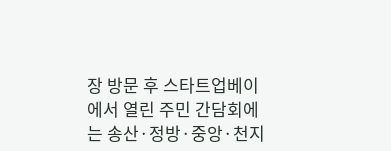장 방문 후 스타트업베이에서 열린 주민 간담회에는 송산·정방·중앙·천지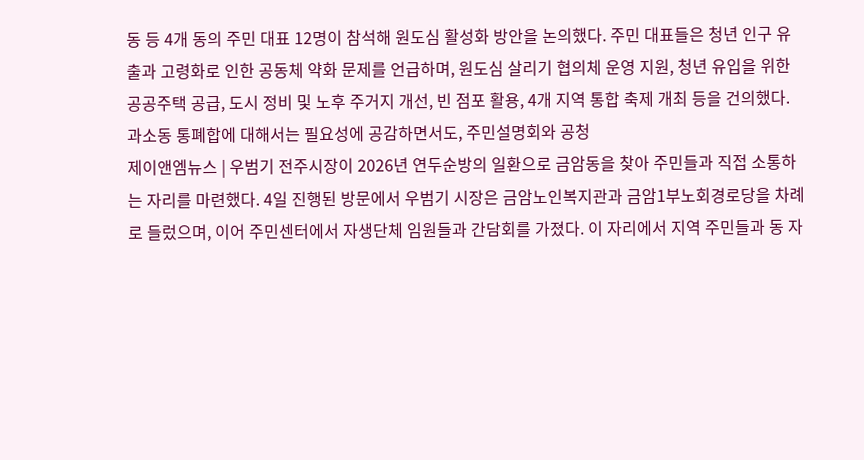동 등 4개 동의 주민 대표 12명이 참석해 원도심 활성화 방안을 논의했다. 주민 대표들은 청년 인구 유출과 고령화로 인한 공동체 약화 문제를 언급하며, 원도심 살리기 협의체 운영 지원, 청년 유입을 위한 공공주택 공급, 도시 정비 및 노후 주거지 개선, 빈 점포 활용, 4개 지역 통합 축제 개최 등을 건의했다. 과소동 통폐합에 대해서는 필요성에 공감하면서도, 주민설명회와 공청
제이앤엠뉴스 | 우범기 전주시장이 2026년 연두순방의 일환으로 금암동을 찾아 주민들과 직접 소통하는 자리를 마련했다. 4일 진행된 방문에서 우범기 시장은 금암노인복지관과 금암1부노회경로당을 차례로 들렀으며, 이어 주민센터에서 자생단체 임원들과 간담회를 가졌다. 이 자리에서 지역 주민들과 동 자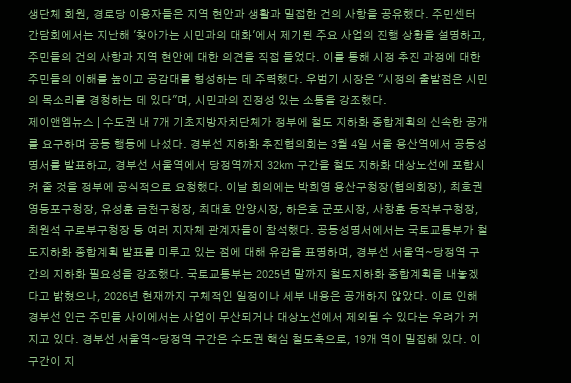생단체 회원, 경로당 이용자들은 지역 현안과 생활과 밀접한 건의 사항을 공유했다. 주민센터 간담회에서는 지난해 '찾아가는 시민과의 대화'에서 제기된 주요 사업의 진행 상황을 설명하고, 주민들의 건의 사항과 지역 현안에 대한 의견을 직접 들었다. 이를 통해 시정 추진 과정에 대한 주민들의 이해를 높이고 공감대를 형성하는 데 주력했다. 우범기 시장은 "시정의 출발점은 시민의 목소리를 경청하는 데 있다"며, 시민과의 진정성 있는 소통을 강조했다.
제이앤엠뉴스 | 수도권 내 7개 기초지방자치단체가 정부에 철도 지하화 종합계획의 신속한 공개를 요구하며 공동 행동에 나섰다. 경부선 지하화 추진협의회는 3월 4일 서울 용산역에서 공동성명서를 발표하고, 경부선 서울역에서 당정역까지 32㎞ 구간을 철도 지하화 대상노선에 포함시켜 줄 것을 정부에 공식적으로 요청했다. 이날 회의에는 박희영 용산구청장(협의회장), 최호권 영등포구청장, 유성훈 금천구청장, 최대호 안양시장, 하은호 군포시장, 사창훈 동작부구청장, 최원석 구로부구청장 등 여러 지자체 관계자들이 참석했다. 공동성명서에서는 국토교통부가 철도지하화 종합계획 발표를 미루고 있는 점에 대해 유감을 표명하며, 경부선 서울역~당정역 구간의 지하화 필요성을 강조했다. 국토교통부는 2025년 말까지 철도지하화 종합계획을 내놓겠다고 밝혔으나, 2026년 현재까지 구체적인 일정이나 세부 내용은 공개하지 않았다. 이로 인해 경부선 인근 주민들 사이에서는 사업이 무산되거나 대상노선에서 제외될 수 있다는 우려가 커지고 있다. 경부선 서울역~당정역 구간은 수도권 핵심 철도축으로, 19개 역이 밀집해 있다. 이 구간이 지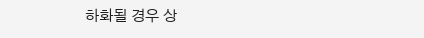하화될 경우 상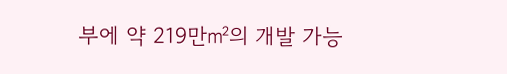부에 약 219만㎡의 개발 가능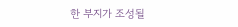한 부지가 조성될